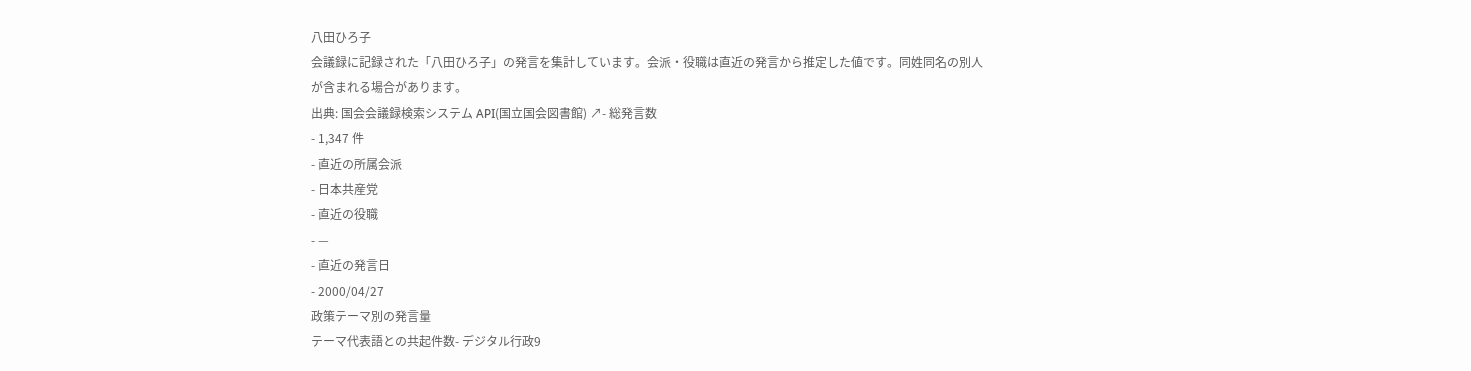八田ひろ子
会議録に記録された「八田ひろ子」の発言を集計しています。会派・役職は直近の発言から推定した値です。同姓同名の別人が含まれる場合があります。
出典: 国会会議録検索システム API(国立国会図書館) ↗- 総発言数
- 1,347 件
- 直近の所属会派
- 日本共産党
- 直近の役職
- —
- 直近の発言日
- 2000/04/27
政策テーマ別の発言量
テーマ代表語との共起件数- デジタル行政9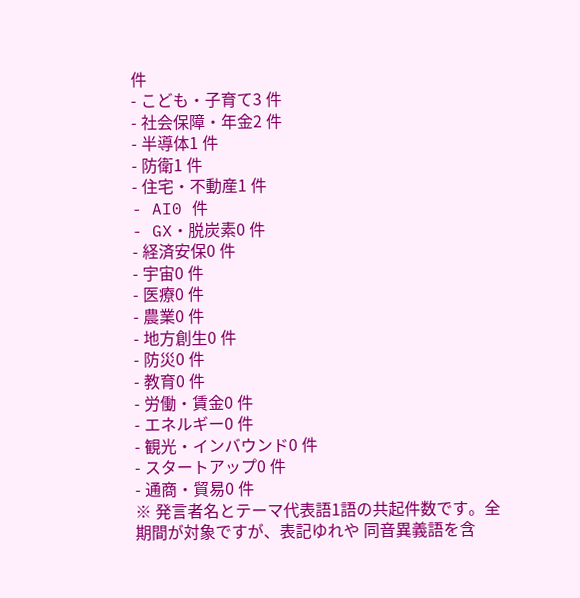件
- こども・子育て3 件
- 社会保障・年金2 件
- 半導体1 件
- 防衛1 件
- 住宅・不動産1 件
- AI0 件
- GX・脱炭素0 件
- 経済安保0 件
- 宇宙0 件
- 医療0 件
- 農業0 件
- 地方創生0 件
- 防災0 件
- 教育0 件
- 労働・賃金0 件
- エネルギー0 件
- 観光・インバウンド0 件
- スタートアップ0 件
- 通商・貿易0 件
※ 発言者名とテーマ代表語1語の共起件数です。全期間が対象ですが、表記ゆれや 同音異義語を含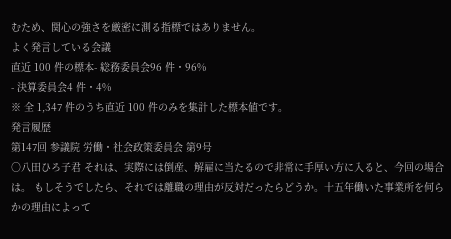むため、関心の強さを厳密に測る指標ではありません。
よく発言している会議
直近 100 件の標本- 総務委員会96 件・96%
- 決算委員会4 件・4%
※ 全 1,347 件のうち直近 100 件のみを集計した標本値です。
発言履歴
第147回 参議院 労働・社会政策委員会 第9号
○八田ひろ子君 それは、実際には倒産、解雇に当たるので非常に手厚い方に入ると、今回の場合は。 もしそうでしたら、それでは離職の理由が反対だったらどうか。十五年働いた事業所を何らかの理由によって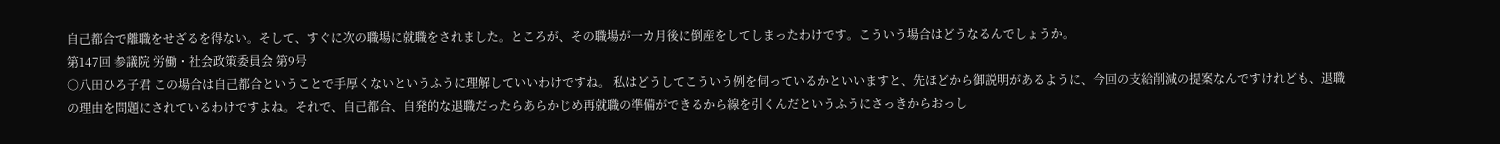自己都合で離職をせざるを得ない。そして、すぐに次の職場に就職をされました。ところが、その職場が一カ月後に倒産をしてしまったわけです。こういう場合はどうなるんでしょうか。
第147回 参議院 労働・社会政策委員会 第9号
○八田ひろ子君 この場合は自己都合ということで手厚くないというふうに理解していいわけですね。 私はどうしてこういう例を伺っているかといいますと、先ほどから御説明があるように、今回の支給削減の提案なんですけれども、退職の理由を問題にされているわけですよね。それで、自己都合、自発的な退職だったらあらかじめ再就職の準備ができるから線を引くんだというふうにさっきからおっし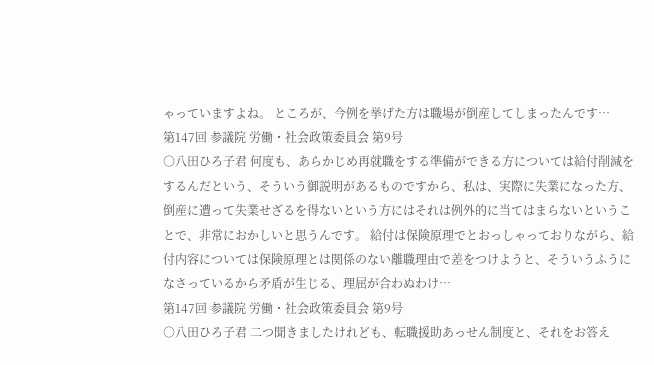ゃっていますよね。 ところが、今例を挙げた方は職場が倒産してしまったんです…
第147回 参議院 労働・社会政策委員会 第9号
○八田ひろ子君 何度も、あらかじめ再就職をする準備ができる方については給付削減をするんだという、そういう御説明があるものですから、私は、実際に失業になった方、倒産に遭って失業せざるを得ないという方にはそれは例外的に当てはまらないということで、非常におかしいと思うんです。 給付は保険原理でとおっしゃっておりながら、給付内容については保険原理とは関係のない離職理由で差をつけようと、そういうふうになさっているから矛盾が生じる、理屈が合わぬわけ…
第147回 参議院 労働・社会政策委員会 第9号
○八田ひろ子君 二つ聞きましたけれども、転職援助あっせん制度と、それをお答え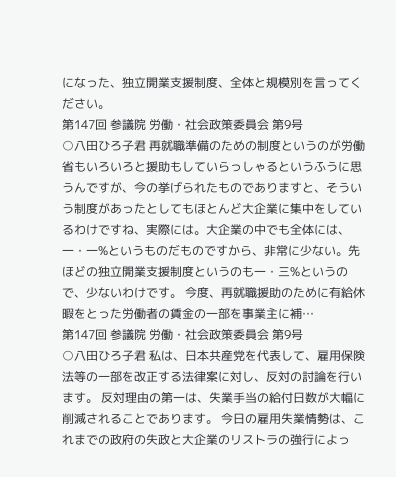になった、独立開業支援制度、全体と規模別を言ってください。
第147回 参議院 労働・社会政策委員会 第9号
○八田ひろ子君 再就職準備のための制度というのが労働省もいろいろと援助もしていらっしゃるというふうに思うんですが、今の挙げられたものでありますと、そういう制度があったとしてもほとんど大企業に集中をしているわけですね、実際には。大企業の中でも全体には、一・一%というものだものですから、非常に少ない。先ほどの独立開業支援制度というのも一・三%というので、少ないわけです。 今度、再就職援助のために有給休暇をとった労働者の賃金の一部を事業主に補…
第147回 参議院 労働・社会政策委員会 第9号
○八田ひろ子君 私は、日本共産党を代表して、雇用保険法等の一部を改正する法律案に対し、反対の討論を行います。 反対理由の第一は、失業手当の給付日数が大幅に削減されることであります。 今日の雇用失業情勢は、これまでの政府の失政と大企業のリストラの強行によっ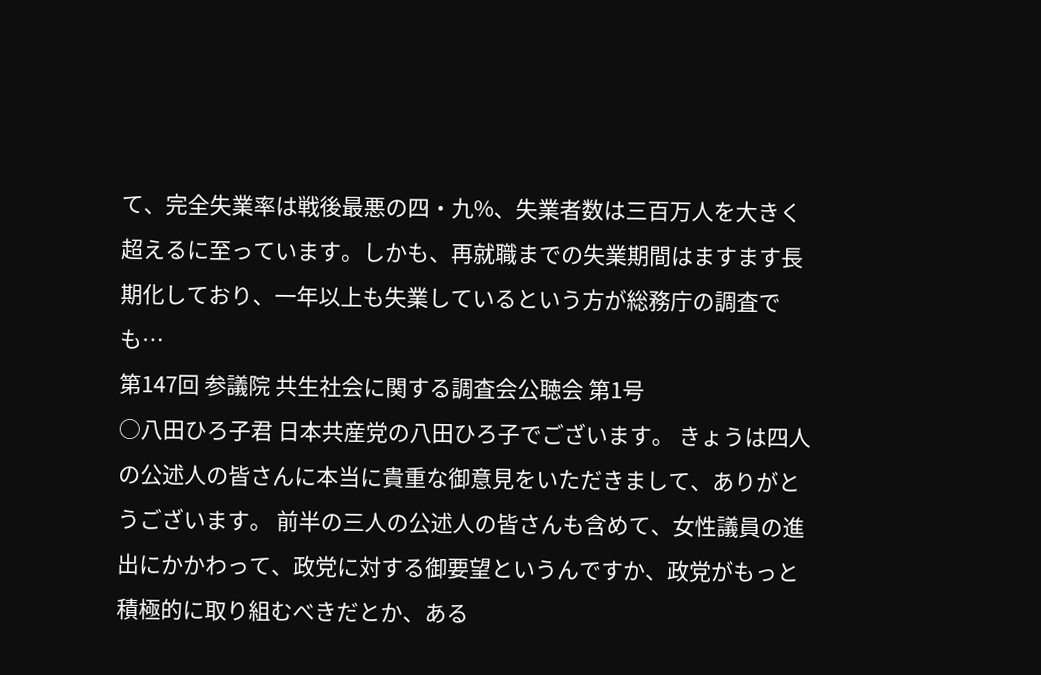て、完全失業率は戦後最悪の四・九%、失業者数は三百万人を大きく超えるに至っています。しかも、再就職までの失業期間はますます長期化しており、一年以上も失業しているという方が総務庁の調査でも…
第147回 参議院 共生社会に関する調査会公聴会 第1号
○八田ひろ子君 日本共産党の八田ひろ子でございます。 きょうは四人の公述人の皆さんに本当に貴重な御意見をいただきまして、ありがとうございます。 前半の三人の公述人の皆さんも含めて、女性議員の進出にかかわって、政党に対する御要望というんですか、政党がもっと積極的に取り組むべきだとか、ある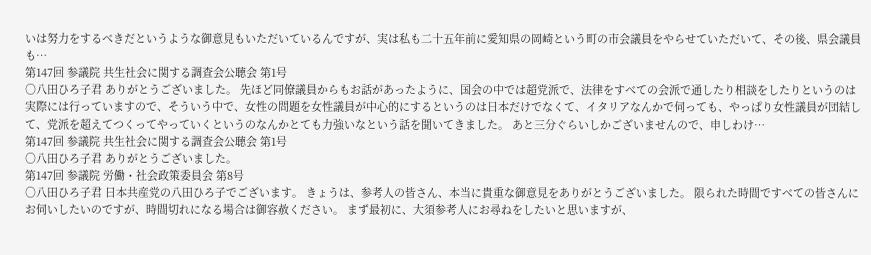いは努力をするべきだというような御意見もいただいているんですが、実は私も二十五年前に愛知県の岡崎という町の市会議員をやらせていただいて、その後、県会議員も…
第147回 参議院 共生社会に関する調査会公聴会 第1号
○八田ひろ子君 ありがとうございました。 先ほど同僚議員からもお話があったように、国会の中では超党派で、法律をすべての会派で通したり相談をしたりというのは実際には行っていますので、そういう中で、女性の問題を女性議員が中心的にするというのは日本だけでなくて、イタリアなんかで伺っても、やっぱり女性議員が団結して、党派を超えてつくってやっていくというのなんかとても力強いなという話を聞いてきました。 あと三分ぐらいしかございませんので、申しわけ…
第147回 参議院 共生社会に関する調査会公聴会 第1号
○八田ひろ子君 ありがとうございました。
第147回 参議院 労働・社会政策委員会 第8号
○八田ひろ子君 日本共産党の八田ひろ子でございます。 きょうは、参考人の皆さん、本当に貴重な御意見をありがとうございました。 限られた時間ですべての皆さんにお伺いしたいのですが、時間切れになる場合は御容赦ください。 まず最初に、大須参考人にお尋ねをしたいと思いますが、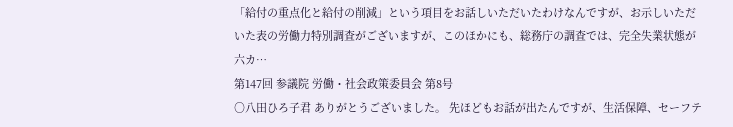「給付の重点化と給付の削減」という項目をお話しいただいたわけなんですが、お示しいただいた表の労働力特別調査がございますが、このほかにも、総務庁の調査では、完全失業状態が六カ…
第147回 参議院 労働・社会政策委員会 第8号
○八田ひろ子君 ありがとうございました。 先ほどもお話が出たんですが、生活保障、セーフテ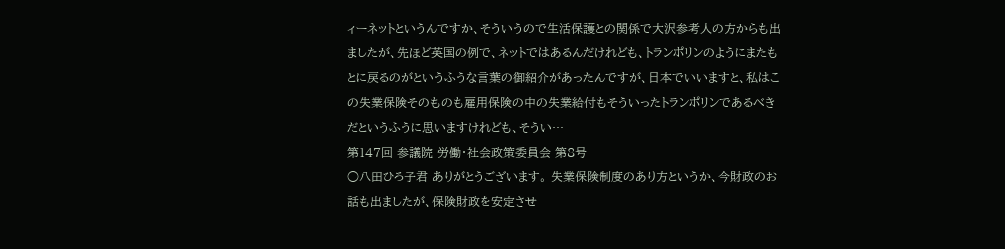ィーネットというんですか、そういうので生活保護との関係で大沢参考人の方からも出ましたが、先ほど英国の例で、ネットではあるんだけれども、トランポリンのようにまたもとに戻るのがというふうな言葉の御紹介があったんですが、日本でいいますと、私はこの失業保険そのものも雇用保険の中の失業給付もそういったトランポリンであるべきだというふうに思いますけれども、そうい…
第147回 参議院 労働・社会政策委員会 第8号
○八田ひろ子君 ありがとうございます。 失業保険制度のあり方というか、今財政のお話も出ましたが、保険財政を安定させ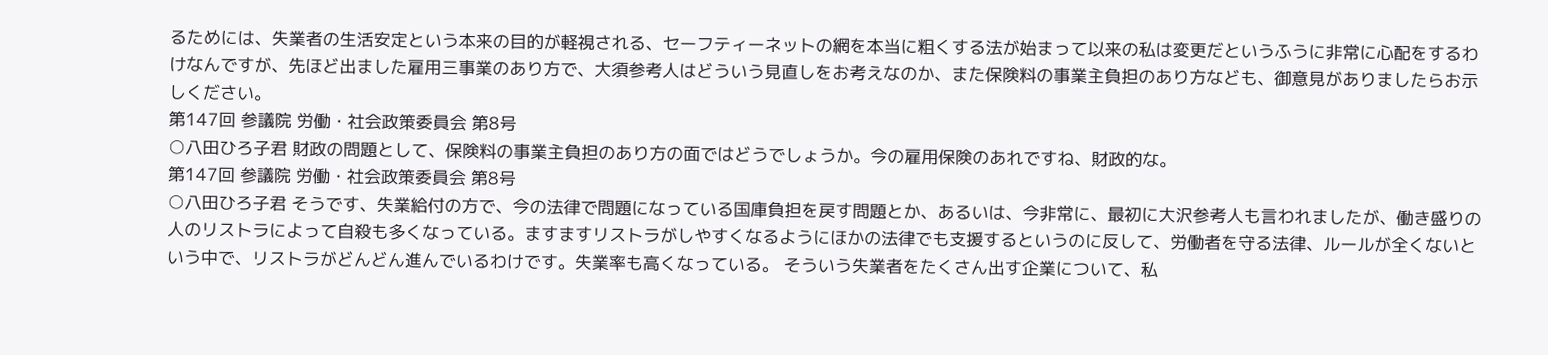るためには、失業者の生活安定という本来の目的が軽視される、セーフティーネットの網を本当に粗くする法が始まって以来の私は変更だというふうに非常に心配をするわけなんですが、先ほど出ました雇用三事業のあり方で、大須参考人はどういう見直しをお考えなのか、また保険料の事業主負担のあり方なども、御意見がありましたらお示しください。
第147回 参議院 労働・社会政策委員会 第8号
○八田ひろ子君 財政の問題として、保険料の事業主負担のあり方の面ではどうでしょうか。今の雇用保険のあれですね、財政的な。
第147回 参議院 労働・社会政策委員会 第8号
○八田ひろ子君 そうです、失業給付の方で、今の法律で問題になっている国庫負担を戻す問題とか、あるいは、今非常に、最初に大沢参考人も言われましたが、働き盛りの人のリストラによって自殺も多くなっている。ますますリストラがしやすくなるようにほかの法律でも支援するというのに反して、労働者を守る法律、ルールが全くないという中で、リストラがどんどん進んでいるわけです。失業率も高くなっている。 そういう失業者をたくさん出す企業について、私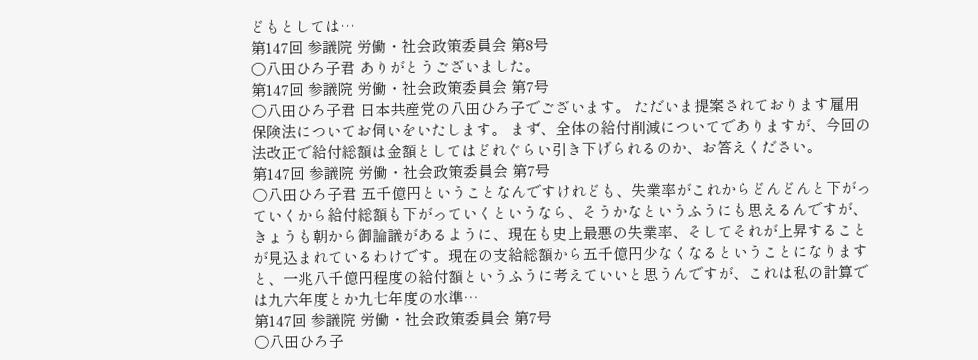どもとしては…
第147回 参議院 労働・社会政策委員会 第8号
○八田ひろ子君 ありがとうございました。
第147回 参議院 労働・社会政策委員会 第7号
○八田ひろ子君 日本共産党の八田ひろ子でございます。 ただいま提案されております雇用保険法についてお伺いをいたします。 まず、全体の給付削減についてでありますが、今回の法改正で給付総額は金額としてはどれぐらい引き下げられるのか、お答えください。
第147回 参議院 労働・社会政策委員会 第7号
○八田ひろ子君 五千億円ということなんですけれども、失業率がこれからどんどんと下がっていくから給付総額も下がっていくというなら、そうかなというふうにも思えるんですが、きょうも朝から御論議があるように、現在も史上最悪の失業率、そしてそれが上昇することが見込まれているわけです。現在の支給総額から五千億円少なくなるということになりますと、一兆八千億円程度の給付額というふうに考えていいと思うんですが、これは私の計算では九六年度とか九七年度の水準…
第147回 参議院 労働・社会政策委員会 第7号
○八田ひろ子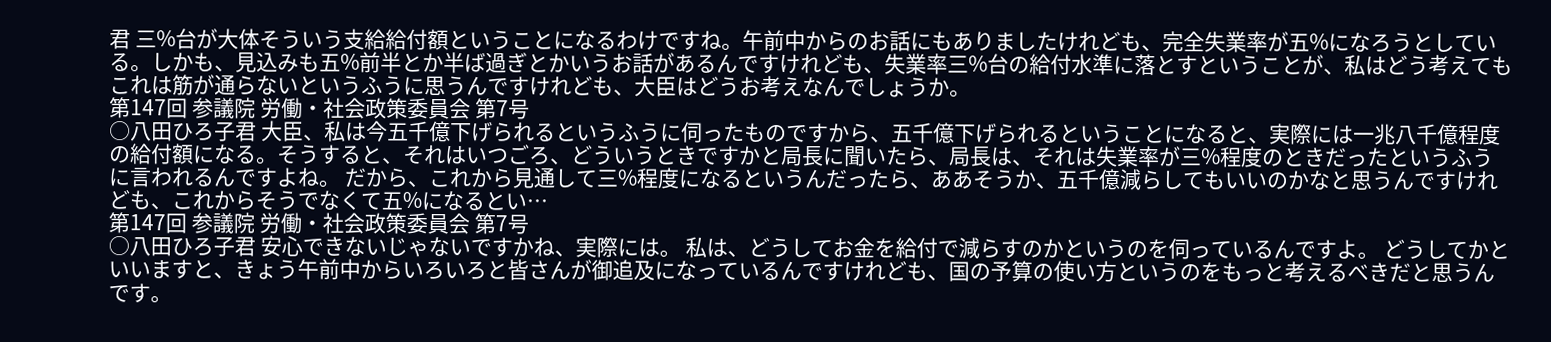君 三%台が大体そういう支給給付額ということになるわけですね。午前中からのお話にもありましたけれども、完全失業率が五%になろうとしている。しかも、見込みも五%前半とか半ば過ぎとかいうお話があるんですけれども、失業率三%台の給付水準に落とすということが、私はどう考えてもこれは筋が通らないというふうに思うんですけれども、大臣はどうお考えなんでしょうか。
第147回 参議院 労働・社会政策委員会 第7号
○八田ひろ子君 大臣、私は今五千億下げられるというふうに伺ったものですから、五千億下げられるということになると、実際には一兆八千億程度の給付額になる。そうすると、それはいつごろ、どういうときですかと局長に聞いたら、局長は、それは失業率が三%程度のときだったというふうに言われるんですよね。 だから、これから見通して三%程度になるというんだったら、ああそうか、五千億減らしてもいいのかなと思うんですけれども、これからそうでなくて五%になるとい…
第147回 参議院 労働・社会政策委員会 第7号
○八田ひろ子君 安心できないじゃないですかね、実際には。 私は、どうしてお金を給付で減らすのかというのを伺っているんですよ。 どうしてかといいますと、きょう午前中からいろいろと皆さんが御追及になっているんですけれども、国の予算の使い方というのをもっと考えるべきだと思うんです。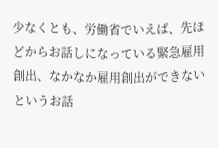少なくとも、労働省でいえば、先ほどからお話しになっている緊急雇用創出、なかなか雇用創出ができないというお話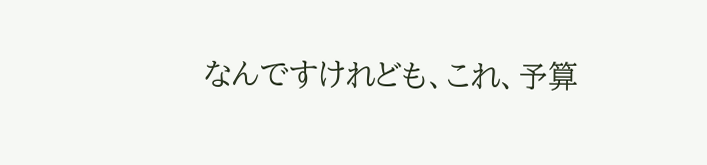なんですけれども、これ、予算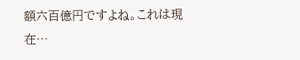額六百億円ですよね。これは現在…